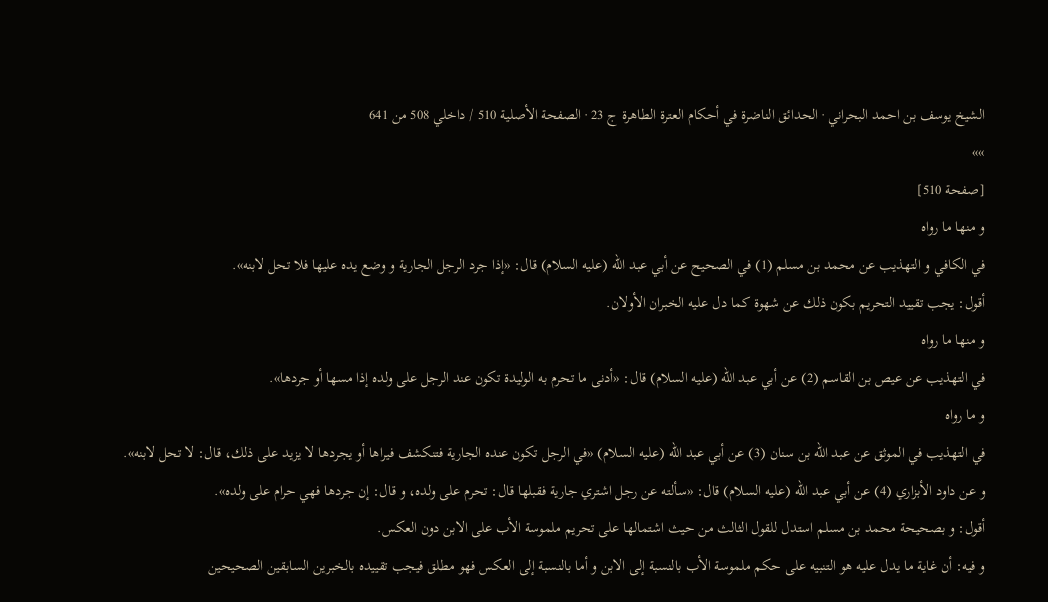الشيخ يوسف بن احمد البحراني · الحدائق الناضرة في أحكام العترة الطاهرة ج 23 · الصفحة الأصلية 510 / داخلي 508 من 641
»»
[صفحة 510]
و منها ما رواه
في الكافي و التهذيب عن محمد بن مسلم (1) في الصحيح عن أبي عبد الله (عليه السلام) قال: «إذا جرد الرجل الجارية و وضع يده عليها فلا تحل لابنه».
أقول: يجب تقييد التحريم بكون ذلك عن شهوة كما دل عليه الخبران الأولان.
و منها ما رواه
في التهذيب عن عيص بن القاسم (2) عن أبي عبد الله (عليه السلام) قال: «أدنى ما تحرم به الوليدة تكون عند الرجل على ولده إذا مسها أو جردها».
و ما رواه
في التهذيب في الموثق عن عبد الله بن سنان (3) عن أبي عبد الله (عليه السلام) «في الرجل تكون عنده الجارية فتنكشف فيراها أو يجردها لا يزيد على ذلك، قال: لا تحل لابنه».
و عن داود الأبزاري (4) عن أبي عبد الله (عليه السلام) قال: «سألته عن رجل اشتري جارية فقبلها قال: تحرم على ولده، و قال: إن جردها فهي حرام على ولده».
أقول: و بصحيحة محمد بن مسلم استدل للقول الثالث من حيث اشتمالها على تحريم ملموسة الأب على الابن دون العكس.
و فيه: أن غاية ما يدل عليه هو التنبيه على حكم ملموسة الأب بالنسبة إلى الابن و أما بالنسبة إلى العكس فهو مطلق فيجب تقييده بالخبرين السابقين الصحيحين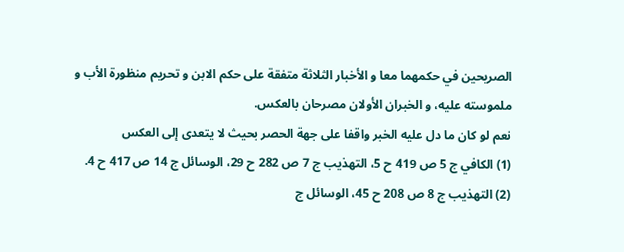الصريحين في حكمهما معا و الأخبار الثلاثة متفقة على حكم الابن و تحريم منظورة الأب و ملموسته عليه، و الخبران الأولان مصرحان بالعكس.
نعم لو كان ما دل عليه الخبر واقفا على جهة الحصر بحيث لا يتعدى إلى العكس
(1) الكافي ج 5 ص 419 ح 5، التهذيب ج 7 ص 282 ح 29، الوسائل ج 14 ص 417 ح 4.
(2) التهذيب ج 8 ص 208 ح 45، الوسائل ج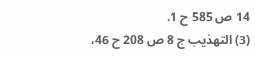14 ص 585 ح 1.
(3) التهذيب ج 8 ص 208 ح 46،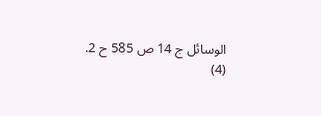الوسائل ج 14 ص 585 ح 2.
(4)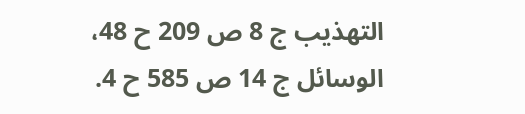التهذيب ج 8 ص 209 ح 48، الوسائل ج 14 ص 585 ح 4.